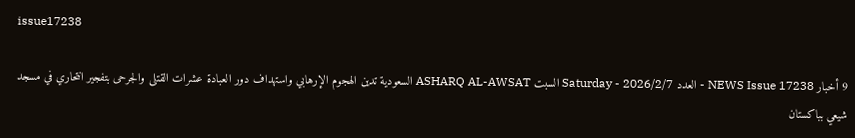issue17238

9 أخبار NEWS Issue 17238 - العدد Saturday - 2026/2/7 السبت ASHARQ AL-AWSAT السعودية تدين الهجوم الإرهابي واستهداف دور العبادة عشرات القتلى والجرحى بتفجير انتحاري في مسجد شيعي بباكستان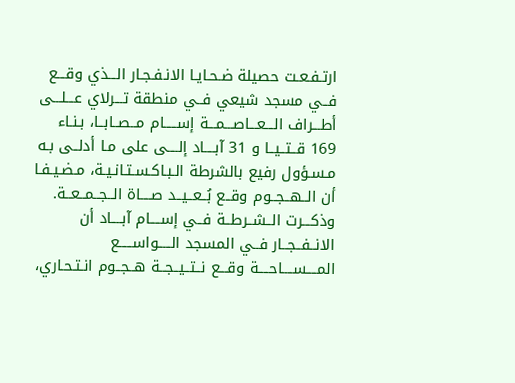ارتـفـعـت حصيلة ضـحـايـا الانـفـجـار الـــذي وقـــع فــي مسجد شيعي فــي منطقة تـــرلاي عـــلـــى أطـــراف الـــعـــاصـــمـــة إســـــام مــصــابــا، بـنـاء 169 قــتــيــا و 31 آبــــاد إلــــى على مـا أدلــى بـه مـسـؤول رفيع بالشرطة الـبـاكـسـتـانـيـة، مـضـيـفـا أن الــهــجــوم وقــع بُــعــيــد صــــاة الــجــمــعــة. وذكـــرت الــشــرطــة فــي إســــام آبــــاد أن الانــفــجــار فــي المسجد الـــــواســـــع المــــســــاحــــة وقـــع نــتــيــجــة هــجــوم انـتـحـاري،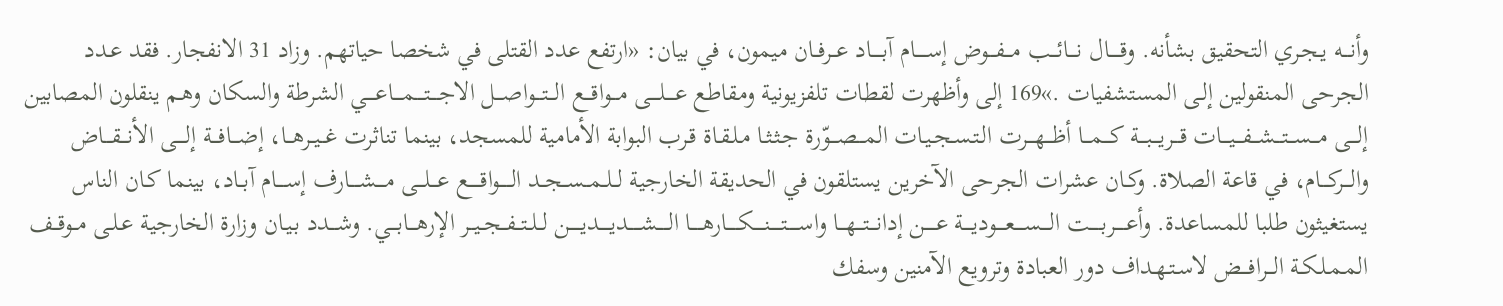وأنـــه يـجـري التحقيق بشأنه. وقـــــال نـــائـــب مـــفـــوض إســـــام آبـــــاد عــرفــان ميمون، في بيان: «ارتفع عدد القتلى في شخصا حياتهم. وزاد 31 الانفجار. فقد عـدد الجرحى المنقولين إلـى المستشفيات .»169 إلى وأظهرت لقطات تلفزيونية ومقاطع عــــلــــى مـــواقـــع الـــتـــواصـــل الاجــــتــــمــــاعــــي الشرطة والسكان وهـم ينقلون المصابين إلـــى مـــســـتـــشـــفـــيـــات قـــريـــبـــة كـــمـــا أظـــهـــرت الـتـسـجـيـات المـــصـــوّرة جـثـثـا مـلـقـاة قـرب البوابة الأمامية للمسجد، بينما تناثرت غــيــرهــا، إضـــافـــة إلــــى الأنـــقـــاض والـــركـــام، في قاعة الصلاة. وكـان عشرات الجرحى الآخرين يستلقون في الحديقة الخارجية لــلــمــســجــد الـــــواقـــــع عـــلـــى مــــشــــارف إســــام آبــاد، بينما كـان الناس يستغيثون طلبا للمساعدة. وأعـــــربـــــت الــــســــعــــوديــــة عـــــن إدانـــتـــهـــا واســـــتـــــنـــــكـــــارهـــــا الـــــشـــــديـــــديـــــن لــلــتــفــجــيــر الإرهـــابـــي. وشـــدد بـيـان وزارة الخارجية عـلـى مــوقــف المـمـلـكـة الـــرافـــض لاسـتـهـداف دور العبادة وترويع الآمنين وسفك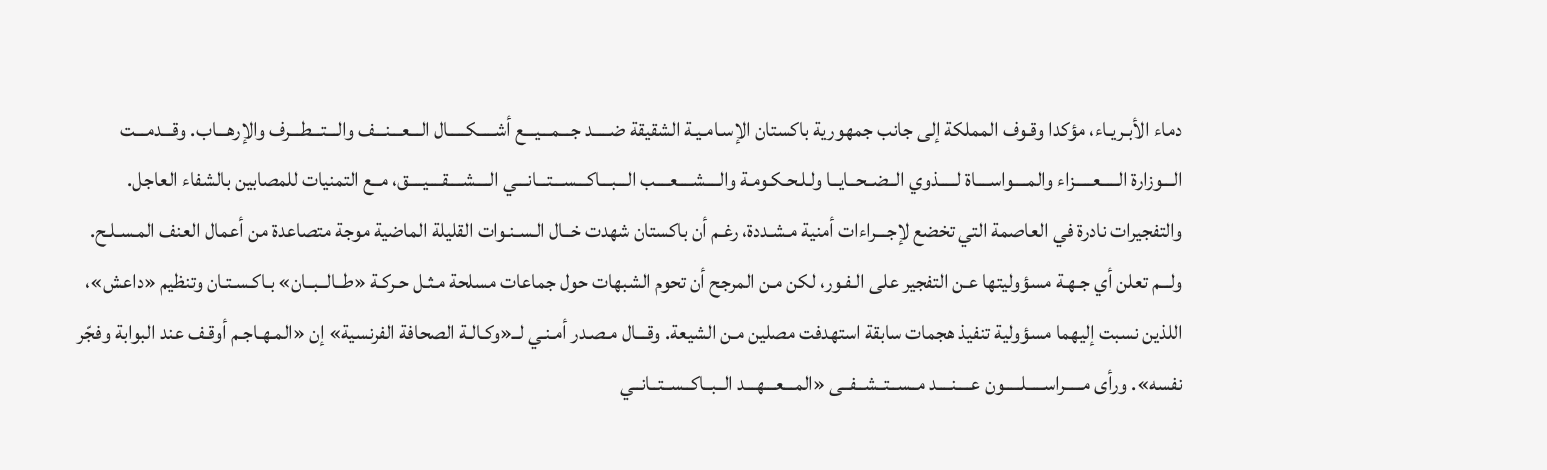دماء الأبـريـاء، مؤكدا وقـوف المملكة إلى جانب جمهورية باكستان الإسـامـيـة الشقيقة ضـــــد جـــمـــيـــع أشـــــكـــــال الـــعـــنـــف والـــتـــطـــرف والإرهـــاب. وقـــدمـــت الـــوزارة الـــــعـــــزاء والمــــواســــاة لـــــذوي الــضــحــايــا ولـلـحـكـومـة والــــشــــعــــب الـــبـــاكـــســـتـــانـــي الــــشــــقــــيــــق، مــع التمنيات للمصابين بالشفاء العاجل. والتفجيرات نادرة في العاصمة التي تخضع لإجـــراءات أمنية مـشـددة، رغـم أن باكستان شهدت خــال الـسـنـوات القليلة الماضية موجة متصاعدة من أعمال العنف المـسـلـح. ولـــم تعلن أي جـهـة مسؤوليتها عـن التفجير على الـفـور، لكن مـن المرجح أن تحوم الشبهات حول جماعات مسلحة مـثـل حـركـة «طــالــبــان» بـاكـسـتـان وتنظيم «داعش»، اللذين نسبت إليهما مسؤولية تنفيذ هجمات سابقة استهدفت مصلين مـن الشيعة. وقـــال مـصـدر أمـنـي لــ«وكـالـة الصحافة الفرنسية» إن «المـهـاجـم أوقـف عند البوابة وفجّر نفسه». ورأى مـــــراســـــلـــــون عــــنــــد مــســتــشــفــى «المـــعـــهـــد الــبــاكــســتــانــي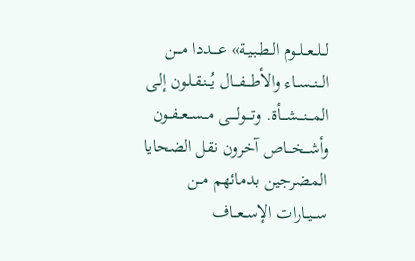لــلــعــلــوم الـطـبـيـة» عــــددا مـــن الــنــســاء والأطـــفـــال يُــنـقـلـون إلـى المـــنـــشـــأة. وتــــولــــى مــســعــفــون وأشـــخـــاص آخرون نقل الضحايا المضرجين بدمائهم مــن ســيــارات الإســعــاف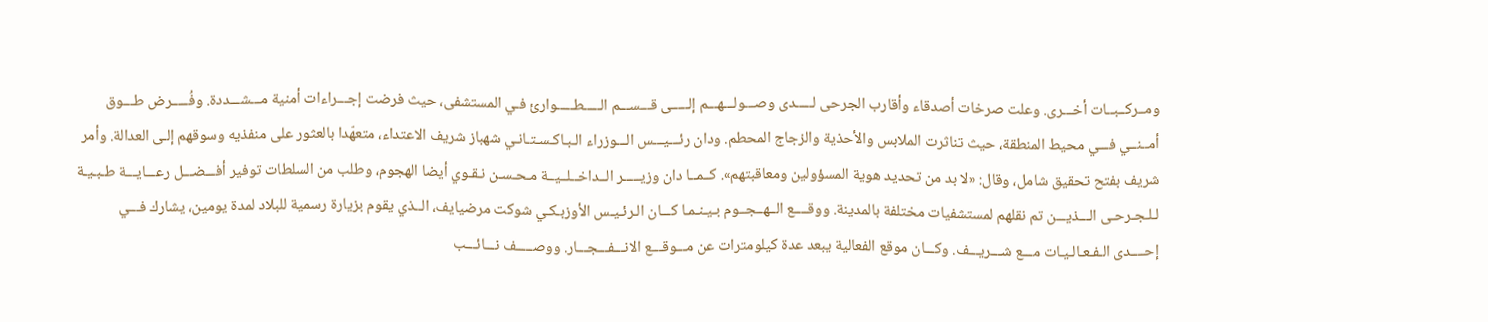ومــركــبــات أخـــرى. وعلت صرخات أصدقاء وأقارب الجرحى لـــــدى وصـــولـــهـــم إلـــــى قـــســـم الـــــطـــــوارئ فـي المستشفى، حيث فرضت إجـــراءات أمنية مـــشـــددة. وفُـــــرض طـــوق أمــنــي فـــي محيط المنطقة، حيث تناثرت الملابس والأحذية والزجاج المحطم. ودان رئـــيـــس الـــوزراء الـبـاكـسـتـانـي شهباز شريف الاعتداء، متعهّدا بالعثور على منفذيه وسوقهم إلـى العدالة. وأمر شريف بفتح تحقيق شامل، وقال: «لا بد من تحديد هوية المسؤولين ومعاقبتهم». كــمــا دان وزيـــــر الــداخــلــيــة مـحـسـن نـقـوي أيضا الهجوم، وطلب من السلطات توفير أفـــضـــل رعـــايـــة طـبـيـة لـلـجـرحـى الـــذيـــن تم نقلهم لمستشفيات مختلفة بالمدينة. ووقــــع الــهــجــوم بـيـنـمـا كـــان الـرئـيـس الأوزبـكـي شوكت مرضيايف، الــذي يقوم بزيارة رسمية للبلاد لمدة يومين، يشارك فـــي إحــــدى الـفـعـالـيـات مـــع شـــريـــف. وكـــان موقع الفعالية يبعد عدة كيلومترات عن مـــوقـــع الانـــفـــجـــار. ووصـــــف نـــائـــب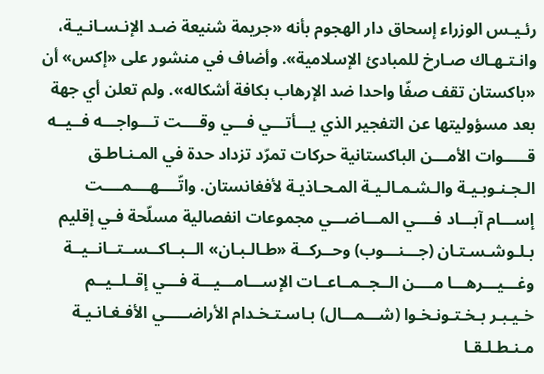رئـيـس الوزراء إسحاق دار الهجوم بأنه «جريمة شنيعة ضـد الإنـسـانـيـة، وانـتـهـاك صـارخ للمبادئ الإسلامية». وأضاف في منشور على «إكس» أن «باكستان تقف صفّا واحدا ضد الإرهاب بكافة أشكاله». ولم تعلن أي جهة بعد مسؤوليتها عن التفجير الذي يـــأتـــي فـــي وقــــت تـــواجـــه فــيــه قـــــوات الأمـــن الباكستانية حركات تمرّد تزداد حدة في المـنـاطـق الـجـنـوبـيـة والـشـمـالـيـة المـحـاذيـة لأفغانستان. واتّــــهــــمــــت إســـام آبـــاد فــــي المـــاضـــي مجموعات انفصالية مسلّحة فـي إقليم بـلـوشـسـتـان (جـــنـــوب) وحــركــة «طـالـبـان» الــبــاكــســتــانــيــة وغـــيـــرهـــا مــــن الــجــمــاعــات الإســـامـــيـــة فـــي إقــلــيــم خـيـبـر بـخـتـونـخـوا (شـــمـــال) بـاسـتـخـدام الأراضـــــي الأفـغـانـيـة مـنـطـلـقـا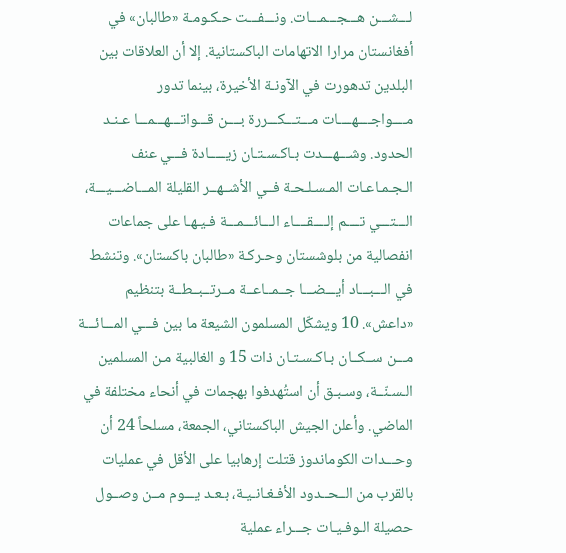لـــشـــن هـــجـــمـــات. ونـــفـــت حـكـومـة «طالبان» في أفغانستان مرارا الاتهامات الباكستانية. إلا أن العلاقات بين البلدين تدهورت في الآونـة الأخيرة، بينما تدور مــــواجــــهــــات مـــتـــكـــررة بــــن قـــواتـــهـــمـــا عـنـد الحدود. وشـــهـــدت بـاكـسـتـان زيـــــادة فـــي عنف الـجـمـاعـات المـسـلـحـة فــي الأشــهــر القليلة المـــاضـــيـــة، الـــتـــي تــــم إلــــقــــاء الـــائـــمـــة فـيـهـا على جماعات انفصالية من بلوشستان وحـركـة «طالبان باكستان». وتنشط في الـــبـــاد أيـــضـــا جــمــاعــة مــرتــبــطــة بتنظيم «داعش». 10 ويشكّل المسلمون الشيعة ما بين فـــي المـــائـــة مـــن ســكــان بـاكـسـتـان ذات 15 و الغالبية مـن المسلمين الـسـنّــة، وسـبـق أن استُهدفوا بهجمات في أنحاء مختلفة في الماضي. وأعلن الجيش الباكستاني، الجمعة، مسلحاً 24 أن وحـــدات الكوماندوز قتلت إرهابيا على الأقل في عمليات بالقرب من الــحــدود الأفـغـانـيـة، بـعـد يـــوم مــن وصــول حصيلة الـوفـيـات جـــراء عملية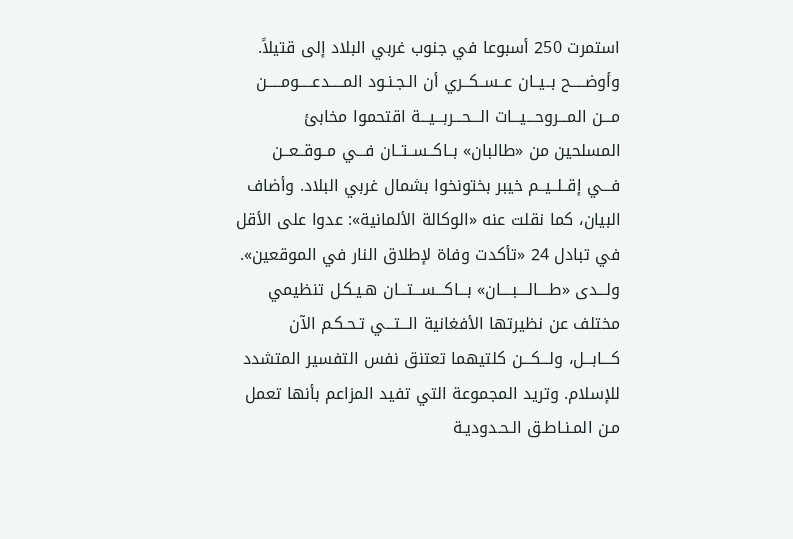استمرت 250 أسبوعا في جنوب غربي البلاد إلى قتيلاً. وأوضـــــح بــيــان عــســكــري أن الـجـنـود المـــــدعـــــومـــــن مـــن المـــروحـــيـــات الـــحـــربـــيـــة اقتحموا مخابئ المسلحين من «طالبان» بــاكــســتــان فـــي مــوقــعــن فـــي إقــلــيــم خيبر بختونخوا بشمال غربي البلاد. وأضاف البيان، كما نقلت عنه «الوكالة الألمانية»: عدوا على الأقل في تبادل 24 «تأكدت وفاة لإطلاق النار في الموقعين». ولـــدى «طــــالــــبــــان» بـــاكـــســـتـــان هـيـكـل تنظيمي مختلف عن نظيرتها الأفغانية الـــتـــي تـحـكـم الآن كـــابـــل، ولـــكـــن كلتيهما تعتنق نفس التفسير المتشدد للإسلام. وتريد المجموعة التي تفيد المزاعم بأنها تعمل مـن المـنـاطـق الـحـدوديـة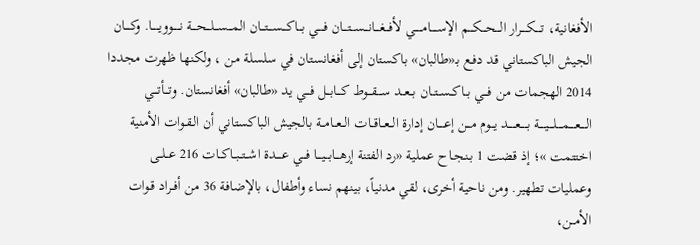الأفغانية، تــــكــــرار الـــحـــكـــم الإســـــامـــــي لأفـــغـــانـــســـتـــان فــــي بـــاكـــســـتـــان المـــســـلـــحـــة نـــــوويـــــا. وكــــان الجيش الباكستاني قد دفـع بـ«طالبان» باكستان إلى أفغانستان في سلسلة من ، ولكنها ظهرت مجددا 2014 الهجمات من فـــي بــاكــســتــان بــعــد ســـقـــوط كـــابـــل فـــي يد «طالبان» أفغانستان. وتـــأتـــي الــــعــــمــــلــــيــــة بـــــعـــــد يـــوم مـــن إعــــان إدارة الــعــاقــات الــعــامــة بالجيش الباكستاني أن الـقـوات الأمنية اختتمت »؛ إذ قضت 1 بـنـجـاح عملية «رد الفتنة إرهـــابـــيـــا فـــي عــــدة اشــتــبــاكــات 216 عــلــى وعمليات تطهير. ومن ناحية أخرى، لقي مدنياً، بينهم نساء وأطفال، بالإضافة 36 من أفــراد قـوات الأمــن،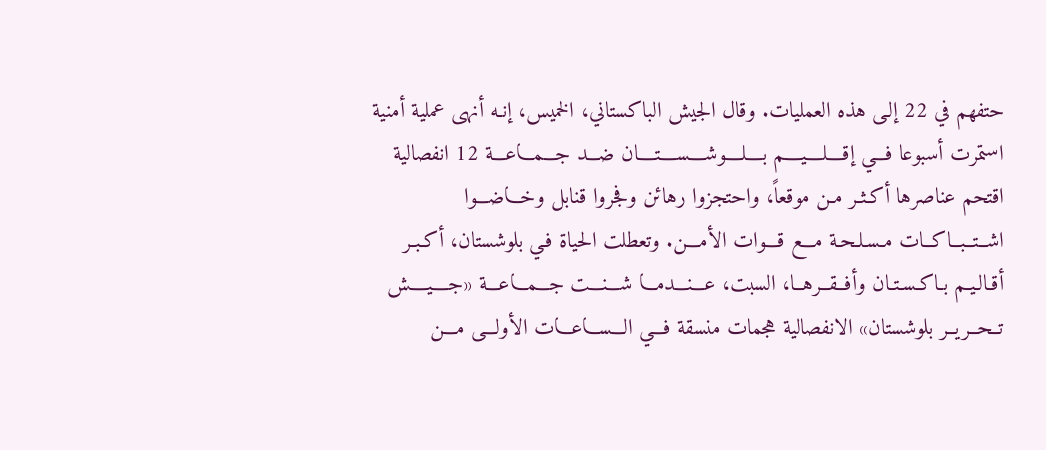حتفهم في 22 إلـى هذه العمليات. وقال الجيش الباكستاني، الخميس، إنـه أنهى عملية أمنية استمرت أسبوعا فـــي إقــــلــــيــــم بــــلــــوشــــســــتــــان ضـــد جـــمـــاعـــة 12 انفصالية اقتحم عناصرها أكـثـر مـن موقعاً، واحتجزوا رهائن وفجروا قنابل وخـــاضـــوا اشــتــبــاكــات مـسـلـحـة مـــع قـــوات الأمـــن. وتعطلت الحياة فـي بلوشستان، أكـبـر أقـالـيـم بـاكـسـتـان وأفــقــرهــا، السبت، عـــنـــدمـــا شـــنـــت جـــمـــاعـــة «جــــيــــش تــحــريــر بلوشستان» الانفصالية هجمات منسقة فـــي الـــســـاعـــات الأولـــى مـــن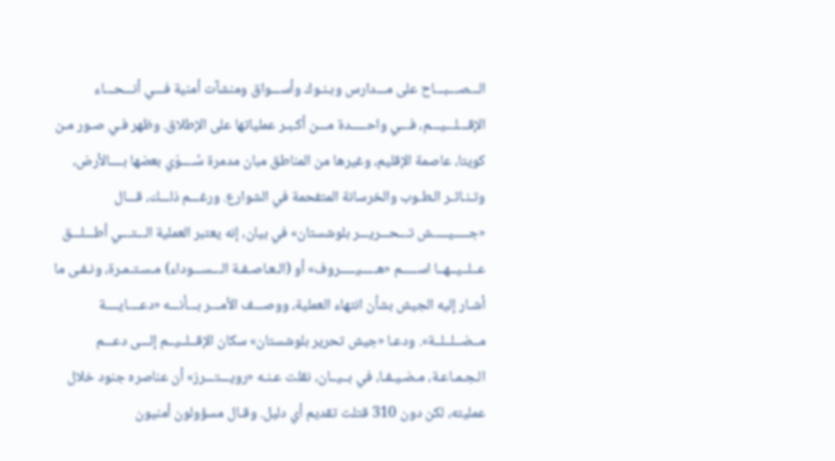الـــصـــبـــاح على مـــدارس وبـنـوك وأســـواق ومنشآت أمنية فـــي أنـــحـــاء الإقـــلـــيـــم، فـــي واحـــــدة مـــن أكـبـر عملياتها على الإطلاق. وظهر فـي صـور مـن كويتا، عاصمة الإقليم، وغيرها من المناطق مبان مدمرة سُــــوّي بعضها بــــالأرض، وتـنـاثـر الـطـوب والخرسانة المتفحمة في الشوارع. ورغـــم ذلـــك، قـــال «جـــــيـــــش تـــحـــريـــر بلوشستان» في بيان، إنه يعتبر العملية الـــتـــي أطـــلـــق عــلــيــهــا اســـــم «هـــــيـــــروف» أو (الـعـاصـفـة الـــســـوداء) مـسـتـمـرة، ونـفـى ما أشـار إليه الجيش بشأن انتهاء العملية، ووصـــف الأمـــر بـــأنـــه «دعــــايــــة مــضــلــلــة». ودعـا «جيش تحرير بلوشستان» سكان الإقــلــيــم إلـــى دعـــم الـجـمـاعـة، مـضـيـفـا، في بــيــان، نقلت عـنـه «رويـــتـــرز» أن عناصره جنود خلال عمليته، لكن دون 310 قتلت تقديم أي دليل. وقـال مسؤولون أمنيون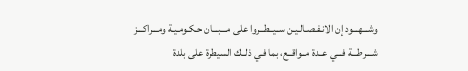وشـــهـــود إن الانـفـصـالـيـن ســيــطــروا على مـــبـــان حـكـومـيـة ومـــراكـــز شـــرطـــة فـــي عــدة مــواقــع، بما فـي ذلــك السيطرة على بلدة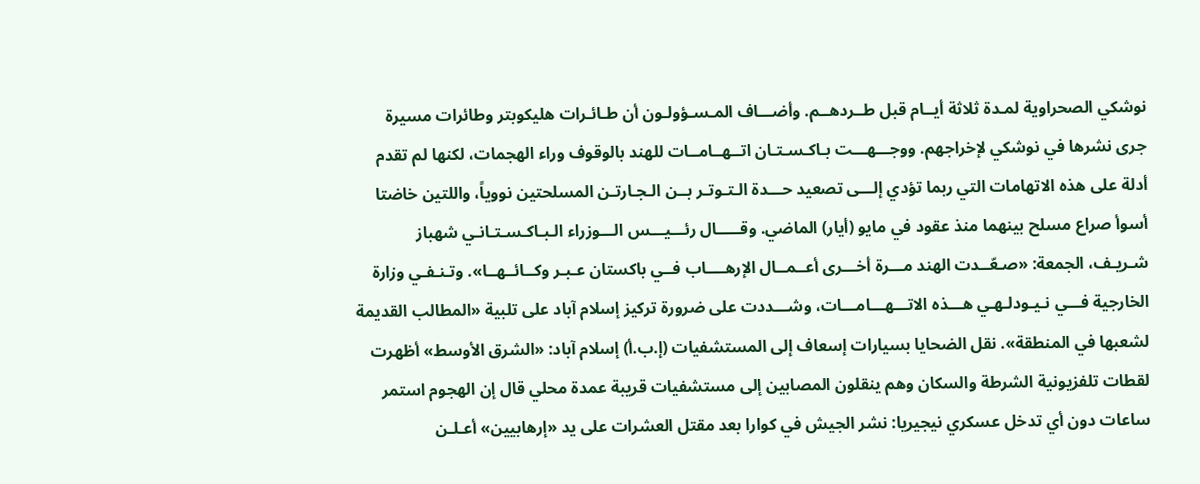نوشكي الصحراوية لمـدة ثلاثة أيــام قبل طــردهــم. وأضـــاف المـسـؤولـون أن طـائـرات هليكوبتر وطائرات مسيرة جرى نشرها في نوشكي لإخراجهم. ووجـــهـــت بـاكـسـتـان اتــهــامــات للهند بالوقوف وراء الهجمات، لكنها لم تقدم أدلة على هذه الاتهامات التي ربما تؤدي إلـــى تصعيد حـــدة الـتـوتـر بــن الـجـارتـن المسلحتين نووياً، واللتين خاضتا أسوأ صراع مسلح بينهما منذ عقود في مايو (أيار) الماضي. وقـــــال رئـــيـــس الـــوزراء الـبـاكـسـتـانـي شهباز شـريـف، الجمعة: «صـعّــدت الهند مـــرة أخـــرى أعــمــال الإرهــــاب فــي باكستان عـبـر وكــائــهــا». وتـنـفـي وزارة الخارجية فـــي نـيـودلـهـي هـــذه الاتـــهـــامـــات، وشـــددت على ضرورة تركيز إسلام آباد على تلبية «المطالب القديمة لشعبها في المنطقة». نقل الضحايا بسيارات إسعاف إلى المستشفيات (إ.ب.أ) إسلام آباد: «الشرق الأوسط» أظهرت لقطات تلفزيونية الشرطة والسكان وهم ينقلون المصابين إلى مستشفيات قريبة عمدة محلي قال إن الهجوم استمر ساعات دون أي تدخل عسكري نيجيريا: نشر الجيش في كوارا بعد مقتل العشرات على يد «إرهابيين» أعـلـن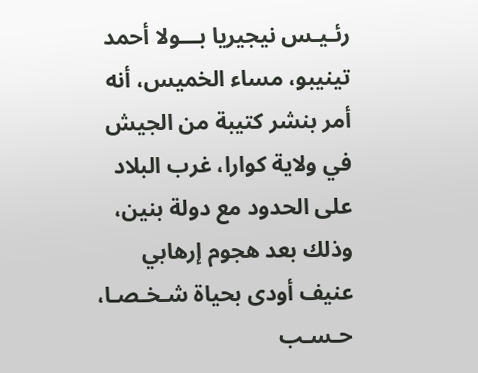رئـيـس نيجيريا بـــولا أحمد تينيبو، مساء الخميس، أنه أمر بنشر كتيبة من الجيش في ولاية كوارا، غرب البلاد على الحدود مع دولة بنين، وذلك بعد هجوم إرهابي عنيف أودى بحياة شـخـصـا، حـسـب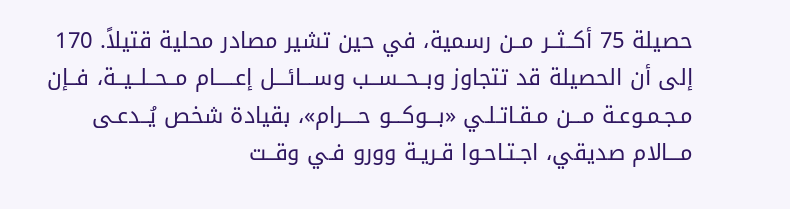حصيلة 75 أكــثــر مــن رسمية، في حين تشير مصادر محلية قتيلاً. 170 إلى أن الحصيلة قد تتجاوز وبــحــســب وســـائـــل إعـــــام مــحــلــيــة، فــإن مـجـمـوعـة مـــن مـقـاتـلـي «بـــوكـــو حــــرام»، بقيادة شخص يُــدعـى مـــالام صديقي، اجـتـاحـوا قـريـة وورو فـي وقــت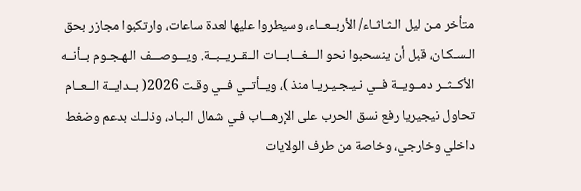متأخر مـن ليل الـثـاثـاء/ الأربــعــاء، وسيطروا عليها لعدة ساعات، وارتكبوا مجازر بحق الـسـكـان، قبل أن ينسحبوا نحو الـــغـــابـــات الــقــريــبــة. ويـــوصـــف الـهـجـوم بــأنــه الأكــثــر دمــويــة فــي نـيـجـيـريـا منذ )، ويــأتــي فــي وقـت 2026( بــدايــة الــعــام تحاول نيجيريا رفع نسق الحرب على الإرهـــاب فـي شمال الـبـاد، وذلــك بدعم وضغط داخلي وخارجي، وخاصة من طرف الولايات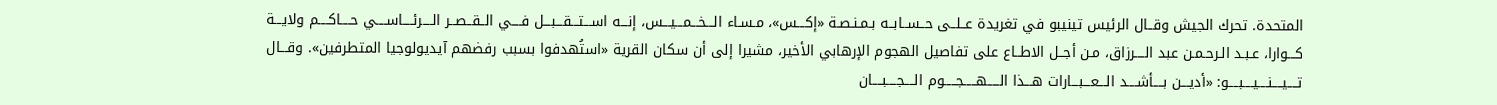المتحدة. تحرك الجيش وقــال الرئيس تينيبو في تغريدة عــلــى حــســابــه بـمـنـصـة «إكـــس»، مـسـاء الـــخـــمـــيـــس، إنـــه اســـتـــقـــبـــل فــــي الــقــصــر الــــرئــــاســــي حــــاكــــم ولايـــة كـــوارا، عـبـد الـرحـمـن عبد الــــرزاق، مـن أجــل الاطــاع على تفاصيل الهجوم الإرهابي الأخير، مشيرا إلى أن سكان القرية «استُهدفوا بسبب رفضهم آيديولوجيا المتطرفين». وقـــال تــــيــــنــــيــــبــــو: «أديـــن بــــأشــــد الـــعـــبـــارات هـــذا الـــــهـــــجـــــوم الــــجــــبــــان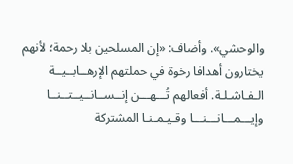والوحشي». وأضاف: «إن المسلحين بلا رحمة؛ لأنهم يختارون أهدافا رخوة في حملتهم الإرهــابــيــة الـفـاشـلـة. أفعالهم تُـــهـــن إنــســانــيــتــنــا وإيـــمـــانـــنـــا وقـيـمـنـا المشتركة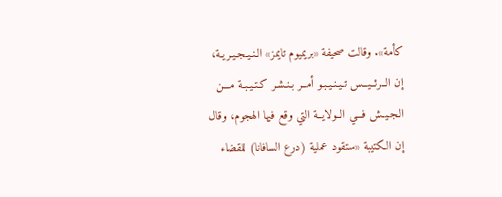كأمة». وقالت صحيفة «بريميوم تايمز» الـنـيـجـيـريـة، إن الــرئــيــس تـيـنـيـبـو أمــر بـنـشـر كـتـيـبـة مـــن الـجـيـش فـــي الــولايــة التي وقع فيها الهجوم، وقال إن الكتيبة «ستقود عملية (درع السافانا) للقضاء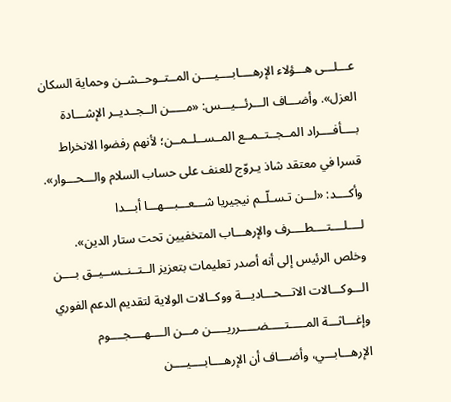عـــلـــى هـــؤلاء الإرهــــابــــيــــن المــتــوحــشــن وحماية السكان العزل». وأضـــاف الـــرئـــيـــس: «مـــــن الــجــديــر الإشـــادة بــــأفــــراد المــجــتــمــع المــســلــمــن؛ لأنهم رفضوا الانخراط قسرا في معتقد شاذ يـروّج للعنف على حساب السلام والـــحـــوار». وأكــــد: «لـــن تـسـلّــم نيجيريا شـــعـــبـــهـــا أبـــدا لــــلــــتــــطــــرف والإرهـــاب المتخفيين تحت ستار الدين». وخلص الرئيس إلى أنه أصدر تعليمات بتعزيز الــتــنــســيــق بــــن الـــوكـــالات الاتـــحـــاديـــة ووكــالات الولاية لتقديم الدعم الفوري وإغـــاثـــة المـــــتـــــضـــــرريـــــن مـــن الــــهــــجــــوم الإرهـــابـــي، وأضـــاف أن الإرهــــابــــيــــن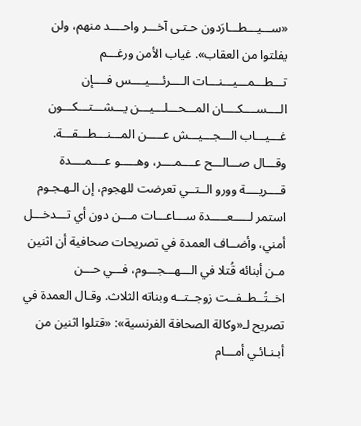«ســـيـــطـــارَدون حـتـى آخـــر واحــــد منهم، ولن يفلتوا من العقاب». غياب الأمن ورغـــم تـــطـــمـــيـــنـــات الــــرئــــيــــس فــــإن الــــســــكــــان المـــحـــلـــيـــن يـــشـــتـــكـــون غـــيـــاب الـــجـــيـــش عـــــن المـــنـــطـــقـــة. وقـــال صـــالـــح عــــمــــر، وهـــــو عــــمــــدة قــــريــــة وورو الــتــي تعرضت للهجوم، إن الـهـجـوم استمر لـــــعـــــدة ســـاعـــات مـــن دون أي تـــدخـــل أمني، وأضــاف العمدة في تصريحات صحافية أن اثنين مـن أبنائه قُتلا في الـــهـــجـــوم، فـــي حـــن اخــتُــطــفــت زوجــتــه وبناته الثلاث. وقـال العمدة في تصريح لـ«وكالة الصحافة الفرنسية»: «قتلوا اثنين من أبـنـائـي أمـــام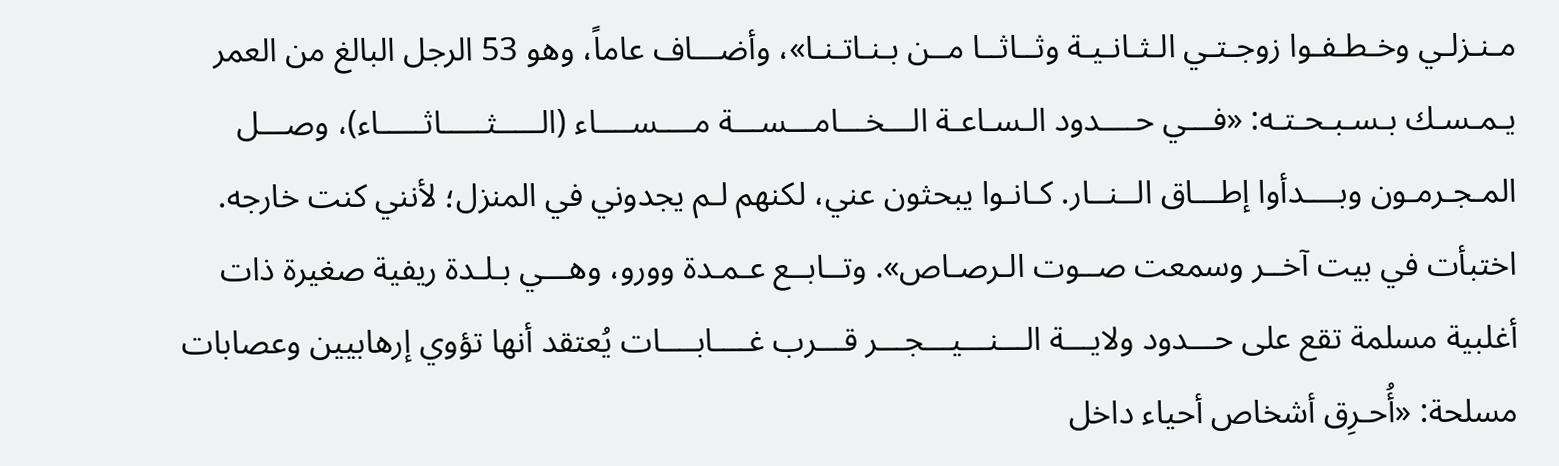مـنـزلـي وخـطـفـوا زوجـتـي الـثـانـيـة وثــاثــا مــن بـنـاتـنـا»، وأضـــاف عاماً، وهو 53 الرجل البالغ من العمر يـمـسـك بـسـبـحـتـه: «فـــي حــــدود الـسـاعـة الـــخـــامـــســـة مــــســــاء (الـــــثـــــاثـــــاء)، وصـــل المـجـرمـون وبــــدأوا إطـــاق الــنــار. كـانـوا يبحثون عني، لكنهم لـم يجدوني في المنزل؛ لأنني كنت خارجه. اختبأت في بيت آخــر وسمعت صــوت الـرصـاص». وتــابــع عـمـدة وورو، وهـــي بـلـدة ريفية صغيرة ذات أغلبية مسلمة تقع على حـــدود ولايـــة الـــنـــيـــجـــر قـــرب غــــابــــات يُعتقد أنها تؤوي إرهابيين وعصابات مسلحة: «أُحـرِق أشخاص أحياء داخل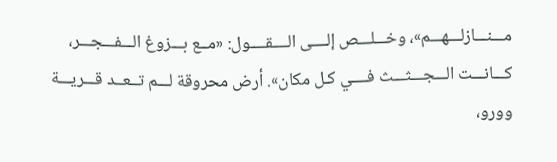مـــنـــازلـــهـــم»، وخـــلـــص إلــــى الــــقــــول: «مــع بـــزوغ الـــفـــجـــر، كـــانـــت الـــجـــثـــث فــــي كـل مكان». أرض محروقة لـــم تــعــد قـــريـــة وورو،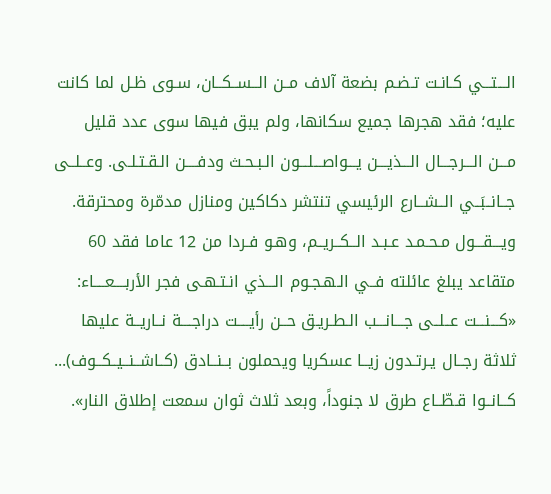الـــتـــي كـانـت تـضـم بضعة آلاف مــن الــســكــان، سـوى ظـل لما كانت عليه؛ فقد هجرها جميع سكانها، ولم يبق فيها سوى عدد قليل مـــن الـــرجـــال الـــذيـــن يـــواصـــلـــون الـبـحـث ودفــــن الـقـتـلـى. وعــلــى جــانــبَــي الــشــارع الرئيسي تنتشر دكاكين ومنازل مدمّرة ومحترقة. ويـــقـــول مـحـمـد عـبـد الــكــريــم، وهـو فـردا من 12 عاما فقد 60 متقاعد يبلغ عائلته فــي الـهـجـوم الـــذي انـتـهـى فجر الأربــــعــــاء: «كـــنـــت عــلــى جـــانـــب الـطـريـق حــن رأيــــت دراجــــة نــاريــة عليها ثلاثة رجــال يـرتـدون زيــا عسكريا ويحملون بــنــادق (كــاشــنــيــكــوف)... كــانــوا قـطّــاع طرق لا جنوداً، وبعد ثلاث ثوان سمعت إطلاق النار».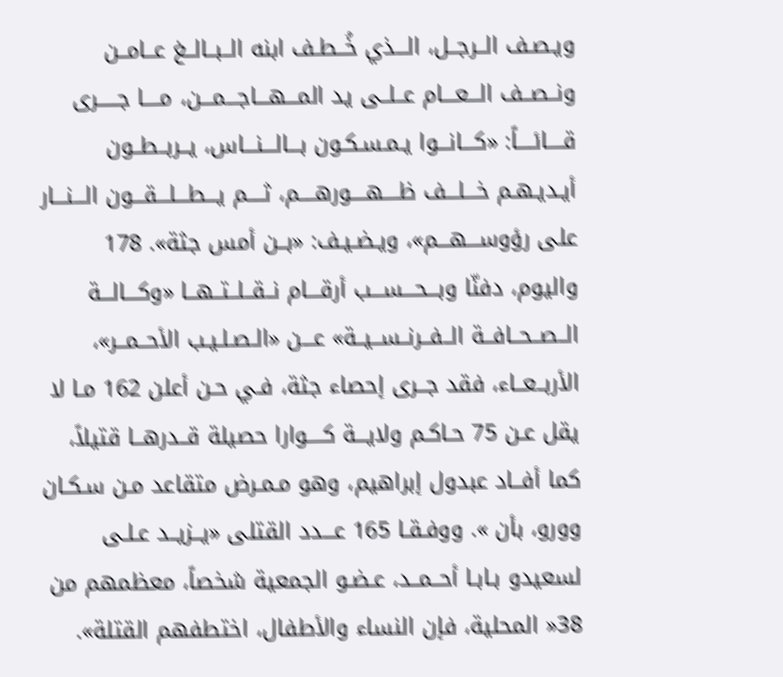ويـصـف الــرجــل، الـــذي خُــطـف ابنه الــبــالــغ عــامــن ونــصــف الـــعـــام عــلــى يد المـــهـــاجـــمـــن، مــــا جـــــرى قــــائــــاً: «كـــانـــوا يـمـسـكـون بـــالـــنـــاس، يــربــطــون أيـديـهـم خـــلـــف ظــــهــــورهــــم، ثــــم يـــطـــلـــقـــون الـــنـــار على رؤوســـهـــم»، ويـضـيـف: «بــن أمس جثة». 178 واليوم، دفنّا وبـــحـــســـب أرقـــام نــقــلــتــهــا «وكـــالـــة الــصــحــافــة الــفــرنــســيــة» عـــن «الـصـلـيـب الأحــمــر»، الأربــعــاء، فقد جــرى إحصاء جثة، فـي حـن أعلن 162 مـا لا يقل عـن 75 حـاكـم ولايـــة كــــوارا حصيلة قــدرهــا قتيلاً، كما أفــاد عبدول إبراهيم، وهو مـمـرض متقاعد مـن سـكـان وورو، بأن ». ووفـقـا 165 عـــدد القتلى «يــزيــد عـلـى لسعيدو بـابـا أحــمــد، عـضـو الجمعية شخصاً، معظمهم من 38« المحلية، فإن النساء والأطفال، اختطفهم القتلة».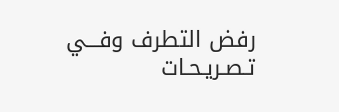رفض التطرف وفـــي تـصـريـحـات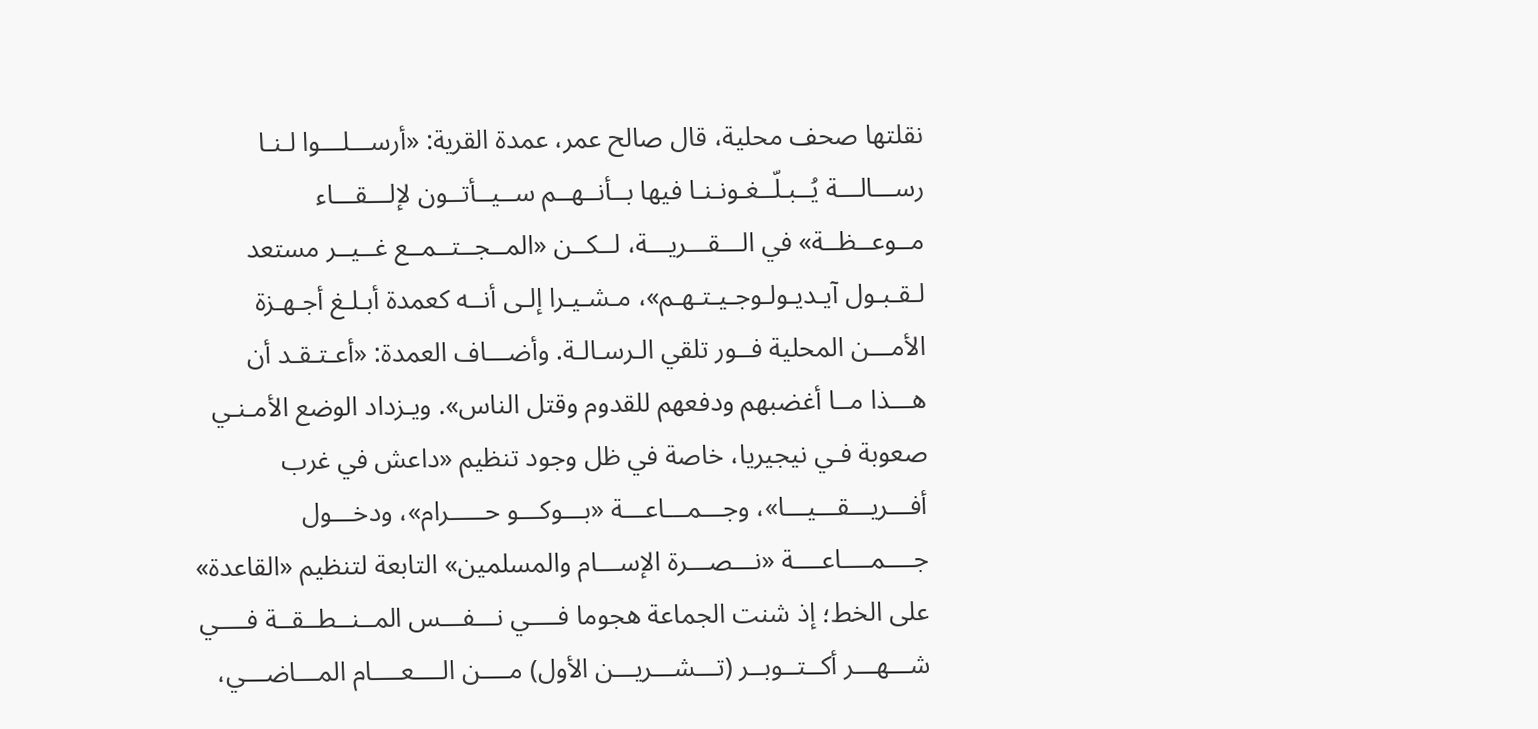نقلتها صحف محلية، قال صالح عمر، عمدة القرية: «أرســـلـــوا لـنـا رســـالـــة يُــبـلّــغـونـنـا فيها بــأنــهــم ســيــأتــون لإلـــقـــاء مــوعــظــة» في الـــقـــريـــة، لــكــن «المــجــتــمــع غــيــر مستعد لـقـبـول آيـديـولـوجـيـتـهـم»، مـشـيـرا إلـى أنــه كعمدة أبـلـغ أجـهـزة الأمـــن المحلية فــور تلقي الـرسـالـة. وأضـــاف العمدة: «أعـتـقـد أن هـــذا مــا أغضبهم ودفعهم للقدوم وقتل الناس». ويـزداد الوضع الأمـنـي صعوبة فـي نيجيريا، خاصة في ظل وجود تنظيم «داعش في غرب أفـــريـــقـــيـــا»، وجـــمـــاعـــة «بـــوكـــو حـــــرام»، ودخـــول جــــمــــاعــــة «نـــصـــرة الإســـام والمسلمين» التابعة لتنظيم «القاعدة» على الخط؛ إذ شنت الجماعة هجوما فــــي نـــفـــس المــنــطــقــة فــــي شـــهـــر أكــتــوبــر (تـــشـــريـــن الأول) مــــن الــــعــــام المـــاضـــي،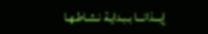إيـــذانـــا بـبـدايـة نـشـاطـهـا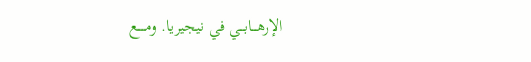الإرهـــابـــي في نيجيريا. ومـــــع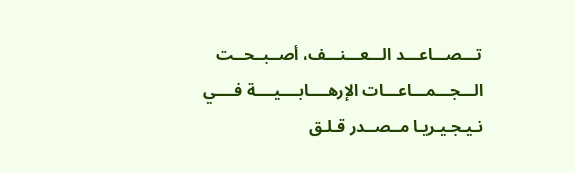تـــصـــاعـــد الـــعـــنـــف، أصــبــحــت الـــجـــمـــاعـــات الإرهــــابــــيــــة فــــي نـيـجـيـريـا مــصــدر قـلـق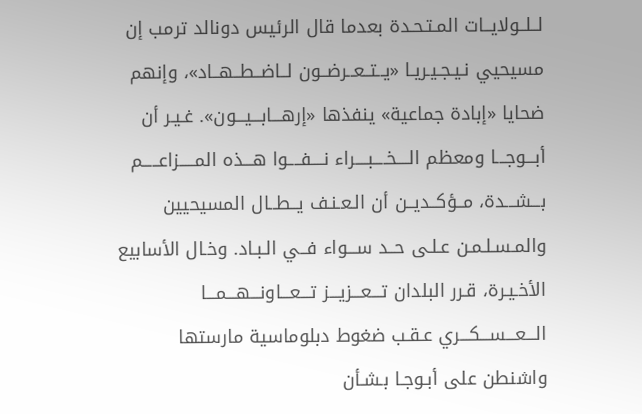لــلــولايــات المـتـحـدة بعدما قال الرئيس دونالد ترمب إن مسيحيي نـيـجـيـريـا «يــتــعــرضــون لــاضــطــهــاد»، وإنهم ضحايا «إبادة جماعية» ينفذها «إرهـــابـــيـــون». غـيـر أن أبـــوجـــا ومعظم الــــخــــبــــراء نــــفــــوا هـــذه المـــــزاعـــــم بـــشـــدة، مــؤكــديــن أن الـعـنـف يــطــال المسيحيين والمـسـلـمـن عـلـى حــد ســـواء فــي الـبـاد. وخـال الأسابيع الأخـيـرة، قـرر البلدان تـــعـــزيـــز تـــعـــاونـــهـــمـــا الـــعـــســـكـــري عـقـب ضغوط دبلوماسية مارستها واشنطن على أبـوجـا بـشـأن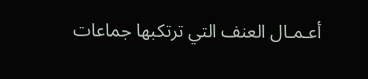أعـمـال العنف التي ترتكبها جماعات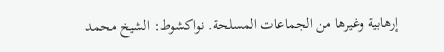إرهابية وغيرها من الجماعات المسلحة. نواكشوط: الشيخ محمد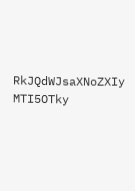RkJQdWJsaXNoZXIy MTI5OTky